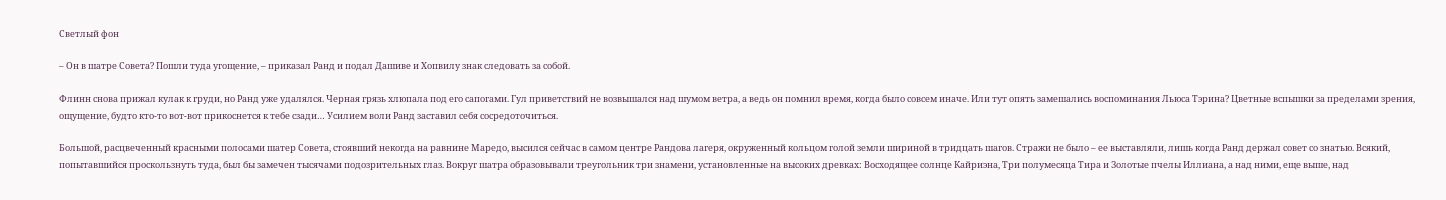Светлый фон

– Он в шатре Совета? Пошли туда угощение, – приказал Ранд и подал Дашиве и Хопвилу знак следовать за собой.

Флинн снова прижал кулак к груди, но Ранд уже удалялся. Черная грязь хлюпала под его сапогами. Гул приветствий не возвышался над шумом ветра, а ведь он помнил время, когда было совсем иначе. Или тут опять замешались воспоминания Льюса Тэрина? Цветные вспышки за пределами зрения, ощущение, будто кто-то вот-вот прикоснется к тебе сзади… Усилием воли Ранд заставил себя сосредоточиться.

Большой, расцвеченный красными полосами шатер Совета, стоявший некогда на равнине Маредо, высился сейчас в самом центре Рандова лагеря, окруженный кольцом голой земли шириной в тридцать шагов. Стражи не было – ее выставляли, лишь когда Ранд держал совет со знатью. Всякий, попытавшийся проскользнуть туда, был бы замечен тысячами подозрительных глаз. Вокруг шатра образовывали треугольник три знамени, установленные на высоких древках: Восходящее солнце Кайриэна, Три полумесяца Тира и Золотые пчелы Иллиана, а над ними, еще выше, над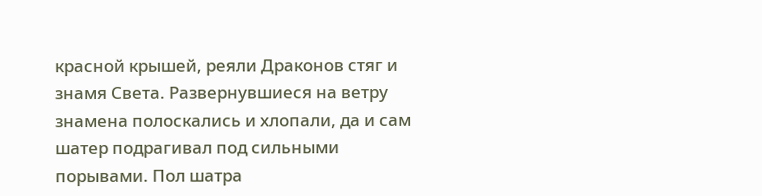красной крышей, реяли Драконов стяг и знамя Света. Развернувшиеся на ветру знамена полоскались и хлопали, да и сам шатер подрагивал под сильными порывами. Пол шатра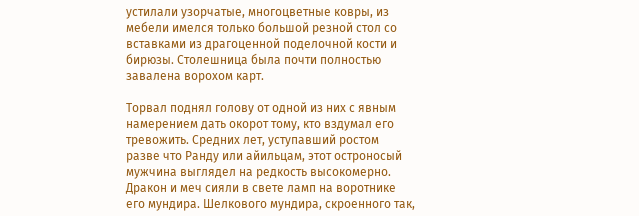устилали узорчатые, многоцветные ковры, из мебели имелся только большой резной стол со вставками из драгоценной поделочной кости и бирюзы. Столешница была почти полностью завалена ворохом карт.

Торвал поднял голову от одной из них с явным намерением дать окорот тому, кто вздумал его тревожить. Средних лет, уступавший ростом разве что Ранду или айильцам, этот остроносый мужчина выглядел на редкость высокомерно. Дракон и меч сияли в свете ламп на воротнике его мундира. Шелкового мундира, скроенного так,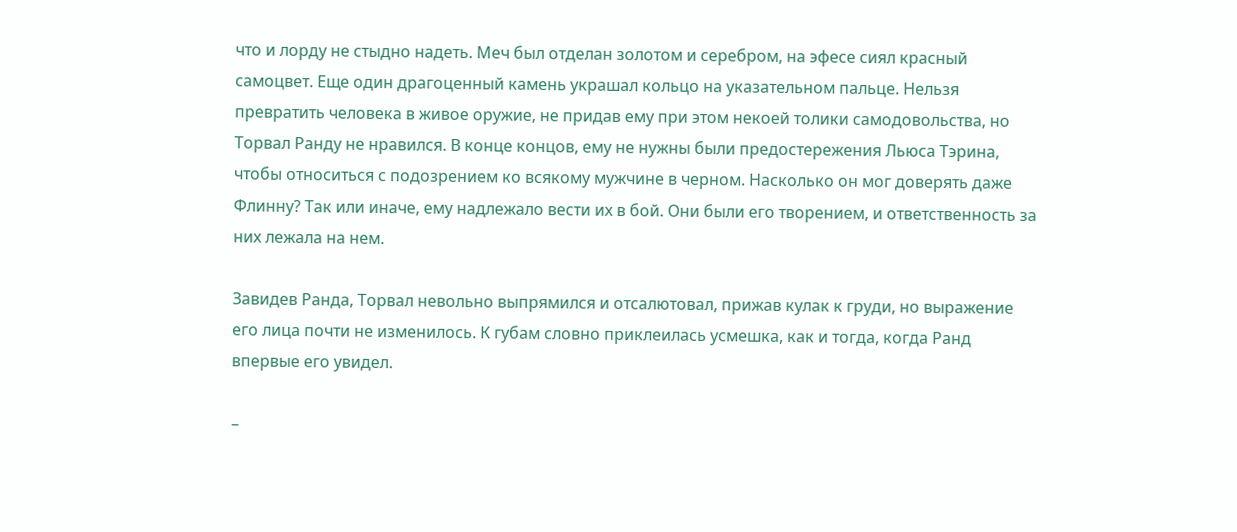что и лорду не стыдно надеть. Меч был отделан золотом и серебром, на эфесе сиял красный самоцвет. Еще один драгоценный камень украшал кольцо на указательном пальце. Нельзя превратить человека в живое оружие, не придав ему при этом некоей толики самодовольства, но Торвал Ранду не нравился. В конце концов, ему не нужны были предостережения Льюса Тэрина, чтобы относиться с подозрением ко всякому мужчине в черном. Насколько он мог доверять даже Флинну? Так или иначе, ему надлежало вести их в бой. Они были его творением, и ответственность за них лежала на нем.

Завидев Ранда, Торвал невольно выпрямился и отсалютовал, прижав кулак к груди, но выражение его лица почти не изменилось. К губам словно приклеилась усмешка, как и тогда, когда Ранд впервые его увидел.

–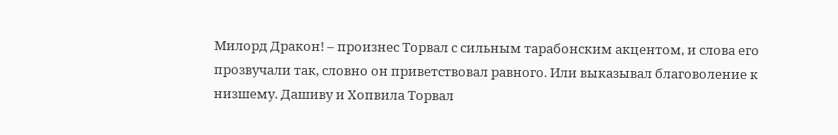Милорд Дракон! – произнес Торвал с сильным тарабонским акцентом, и слова его прозвучали так, словно он приветствовал равного. Или выказывал благоволение к низшему. Дашиву и Хопвила Торвал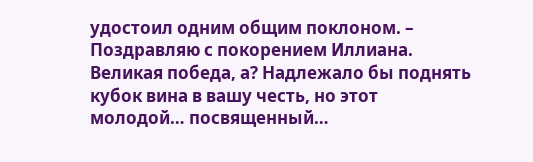удостоил одним общим поклоном. – Поздравляю с покорением Иллиана. Великая победа, а? Надлежало бы поднять кубок вина в вашу честь, но этот молодой… посвященный…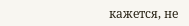кажется, не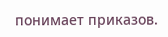понимает приказов.